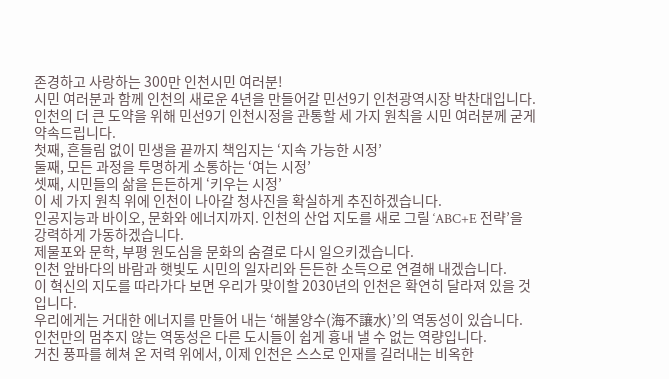존경하고 사랑하는 300만 인천시민 여러분!
시민 여러분과 함께 인천의 새로운 4년을 만들어갈 민선9기 인천광역시장 박찬대입니다.
인천의 더 큰 도약을 위해 민선9기 인천시정을 관통할 세 가지 원칙을 시민 여러분께 굳게 약속드립니다.
첫째, 흔들림 없이 민생을 끝까지 책임지는 ‘지속 가능한 시정’
둘째, 모든 과정을 투명하게 소통하는 ‘여는 시정’
셋째, 시민들의 삶을 든든하게 ‘키우는 시정’
이 세 가지 원칙 위에 인천이 나아갈 청사진을 확실하게 추진하겠습니다.
인공지능과 바이오, 문화와 에너지까지. 인천의 산업 지도를 새로 그릴 ‘ABC+E 전략’을 강력하게 가동하겠습니다.
제물포와 문학, 부평 원도심을 문화의 숨결로 다시 일으키겠습니다.
인천 앞바다의 바람과 햇빛도 시민의 일자리와 든든한 소득으로 연결해 내겠습니다.
이 혁신의 지도를 따라가다 보면 우리가 맞이할 2030년의 인천은 확연히 달라져 있을 것입니다.
우리에게는 거대한 에너지를 만들어 내는 ‘해불양수(海不讓水)’의 역동성이 있습니다.
인천만의 멈추지 않는 역동성은 다른 도시들이 쉽게 흉내 낼 수 없는 역량입니다.
거친 풍파를 헤쳐 온 저력 위에서, 이제 인천은 스스로 인재를 길러내는 비옥한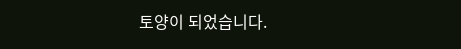토양이 되었습니다.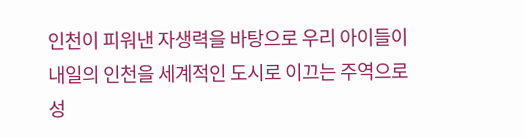인천이 피워낸 자생력을 바탕으로 우리 아이들이 내일의 인천을 세계적인 도시로 이끄는 주역으로 성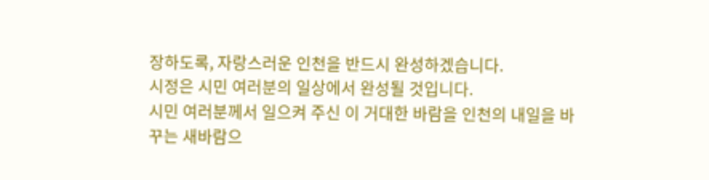장하도록, 자랑스러운 인천을 반드시 완성하겠습니다.
시정은 시민 여러분의 일상에서 완성될 것입니다.
시민 여러분께서 일으켜 주신 이 거대한 바람을 인천의 내일을 바꾸는 새바람으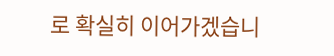로 확실히 이어가겠습니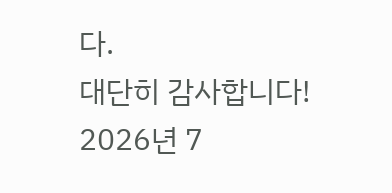다.
대단히 감사합니다!
2026년 7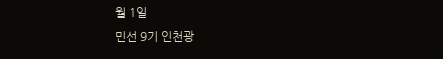월 1일
민선 9기 인천광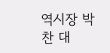역시장 박 찬 대